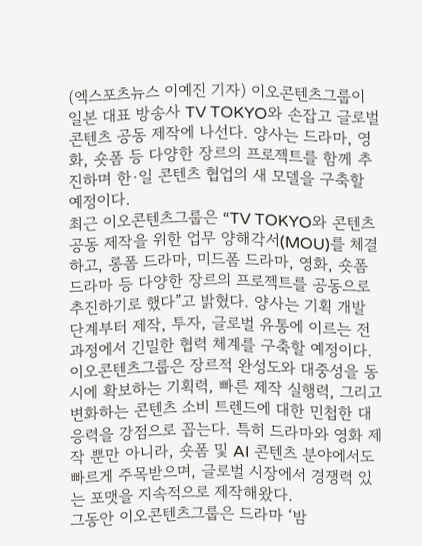(엑스포츠뉴스 이예진 기자) 이오콘텐츠그룹이 일본 대표 방송사 TV TOKYO와 손잡고 글로벌 콘텐츠 공동 제작에 나선다. 양사는 드라마, 영화, 숏폼 등 다양한 장르의 프로젝트를 함께 추진하며 한·일 콘텐츠 협업의 새 모델을 구축할 예정이다.
최근 이오콘텐츠그룹은 “TV TOKYO와 콘텐츠 공동 제작을 위한 업무 양해각서(MOU)를 체결하고, 롱폼 드라마, 미드폼 드라마, 영화, 숏폼 드라마 등 다양한 장르의 프로젝트를 공동으로 추진하기로 했다”고 밝혔다. 양사는 기획 개발 단계부터 제작, 투자, 글로벌 유통에 이르는 전 과정에서 긴밀한 협력 체계를 구축할 예정이다.
이오콘텐츠그룹은 장르적 완성도와 대중성을 동시에 확보하는 기획력, 빠른 제작 실행력, 그리고 변화하는 콘텐츠 소비 트렌드에 대한 민첩한 대응력을 강점으로 꼽는다. 특히 드라마와 영화 제작 뿐만 아니라, 숏폼 및 AI 콘텐츠 분야에서도 빠르게 주목받으며, 글로벌 시장에서 경쟁력 있는 포맷을 지속적으로 제작해왔다.
그동안 이오콘텐츠그룹은 드라마 ‘밤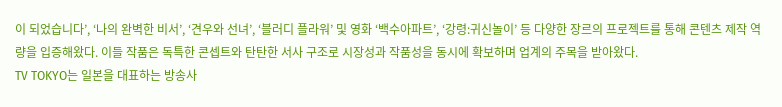이 되었습니다’, ‘나의 완벽한 비서’, ‘견우와 선녀’, ‘블러디 플라워’ 및 영화 ‘백수아파트’, ‘강령:귀신놀이’ 등 다양한 장르의 프로젝트를 통해 콘텐츠 제작 역량을 입증해왔다. 이들 작품은 독특한 콘셉트와 탄탄한 서사 구조로 시장성과 작품성을 동시에 확보하며 업계의 주목을 받아왔다.
TV TOKYO는 일본을 대표하는 방송사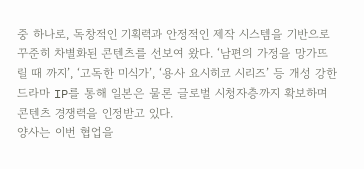중 하나로, 독창적인 기획력과 안정적인 제작 시스템을 기반으로 꾸준히 차별화된 콘텐츠를 선보여 왔다. ‘남편의 가정을 망가뜨릴 때 까지’, ‘고독한 미식가’, ‘용사 요시히코 시리즈’ 등 개성 강한 드라마 IP를 통해 일본은 물론 글로벌 시청자층까지 확보하며 콘텐츠 경쟁력을 인정받고 있다.
양사는 이번 협업을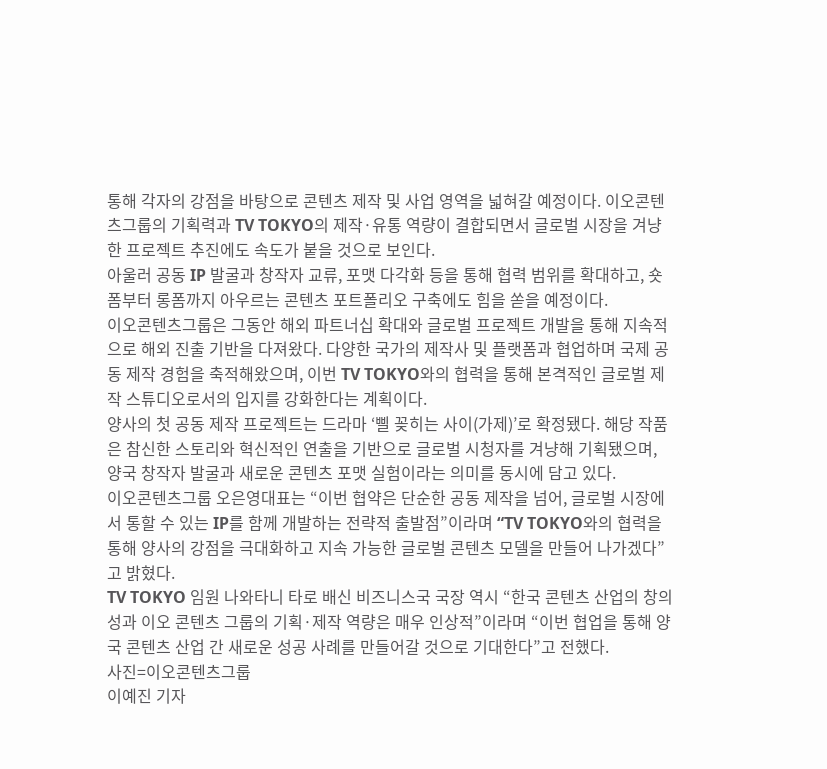통해 각자의 강점을 바탕으로 콘텐츠 제작 및 사업 영역을 넓혀갈 예정이다. 이오콘텐츠그룹의 기획력과 TV TOKYO의 제작·유통 역량이 결합되면서 글로벌 시장을 겨냥한 프로젝트 추진에도 속도가 붙을 것으로 보인다.
아울러 공동 IP 발굴과 창작자 교류, 포맷 다각화 등을 통해 협력 범위를 확대하고, 숏폼부터 롱폼까지 아우르는 콘텐츠 포트폴리오 구축에도 힘을 쏟을 예정이다.
이오콘텐츠그룹은 그동안 해외 파트너십 확대와 글로벌 프로젝트 개발을 통해 지속적으로 해외 진출 기반을 다져왔다. 다양한 국가의 제작사 및 플랫폼과 협업하며 국제 공동 제작 경험을 축적해왔으며, 이번 TV TOKYO와의 협력을 통해 본격적인 글로벌 제작 스튜디오로서의 입지를 강화한다는 계획이다.
양사의 첫 공동 제작 프로젝트는 드라마 ‘삘 꽂히는 사이(가제)’로 확정됐다. 해당 작품은 참신한 스토리와 혁신적인 연출을 기반으로 글로벌 시청자를 겨냥해 기획됐으며, 양국 창작자 발굴과 새로운 콘텐츠 포맷 실험이라는 의미를 동시에 담고 있다.
이오콘텐츠그룹 오은영대표는 “이번 협약은 단순한 공동 제작을 넘어, 글로벌 시장에서 통할 수 있는 IP를 함께 개발하는 전략적 출발점”이라며 “TV TOKYO와의 협력을 통해 양사의 강점을 극대화하고 지속 가능한 글로벌 콘텐츠 모델을 만들어 나가겠다”고 밝혔다.
TV TOKYO 임원 나와타니 타로 배신 비즈니스국 국장 역시 “한국 콘텐츠 산업의 창의성과 이오 콘텐츠 그룹의 기획·제작 역량은 매우 인상적”이라며 “이번 협업을 통해 양국 콘텐츠 산업 간 새로운 성공 사례를 만들어갈 것으로 기대한다”고 전했다.
사진=이오콘텐츠그룹
이예진 기자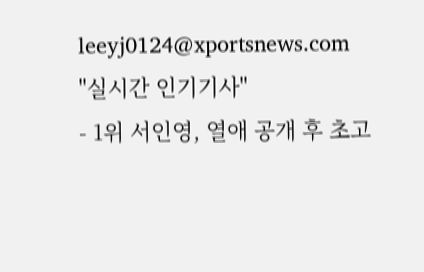leeyj0124@xportsnews.com
"실시간 인기기사"
- 1위 서인영, 열애 공개 후 초고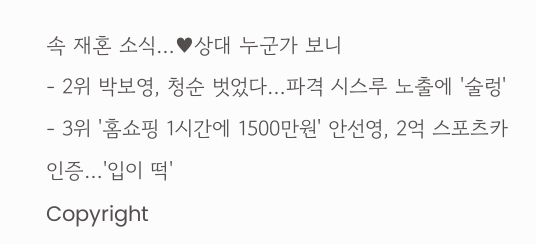속 재혼 소식…♥상대 누군가 보니
- 2위 박보영, 청순 벗었다…파격 시스루 노출에 '술렁'
- 3위 '홈쇼핑 1시간에 1500만원' 안선영, 2억 스포츠카 인증…'입이 떡'
Copyright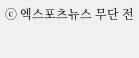ⓒ 엑스포츠뉴스 무단 전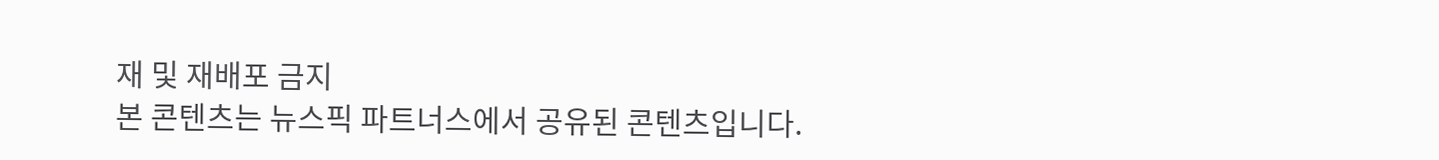재 및 재배포 금지
본 콘텐츠는 뉴스픽 파트너스에서 공유된 콘텐츠입니다.